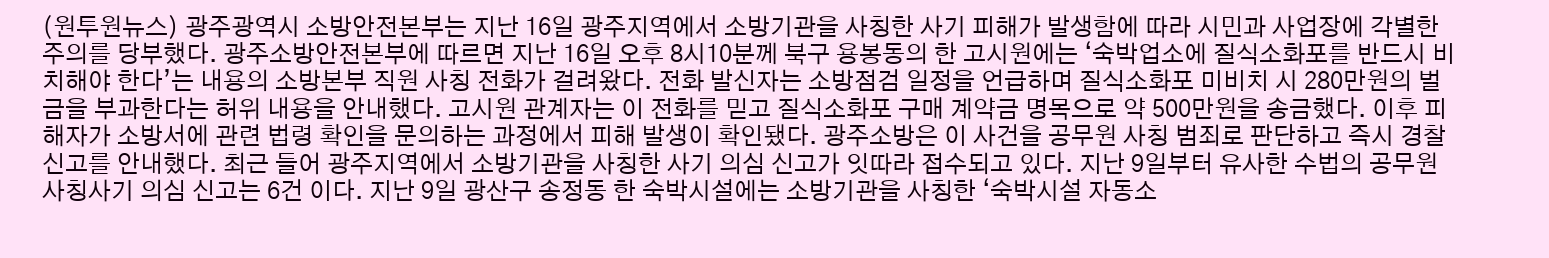(원투원뉴스) 광주광역시 소방안전본부는 지난 16일 광주지역에서 소방기관을 사칭한 사기 피해가 발생함에 따라 시민과 사업장에 각별한 주의를 당부했다. 광주소방안전본부에 따르면 지난 16일 오후 8시10분께 북구 용봉동의 한 고시원에는 ‘숙박업소에 질식소화포를 반드시 비치해야 한다’는 내용의 소방본부 직원 사칭 전화가 걸려왔다. 전화 발신자는 소방점검 일정을 언급하며 질식소화포 미비치 시 280만원의 벌금을 부과한다는 허위 내용을 안내했다. 고시원 관계자는 이 전화를 믿고 질식소화포 구매 계약금 명목으로 약 500만원을 송금했다. 이후 피해자가 소방서에 관련 법령 확인을 문의하는 과정에서 피해 발생이 확인됐다. 광주소방은 이 사건을 공무원 사칭 범죄로 판단하고 즉시 경찰 신고를 안내했다. 최근 들어 광주지역에서 소방기관을 사칭한 사기 의심 신고가 잇따라 접수되고 있다. 지난 9일부터 유사한 수법의 공무원 사칭사기 의심 신고는 6건 이다. 지난 9일 광산구 송정동 한 숙박시설에는 소방기관을 사칭한 ‘숙박시설 자동소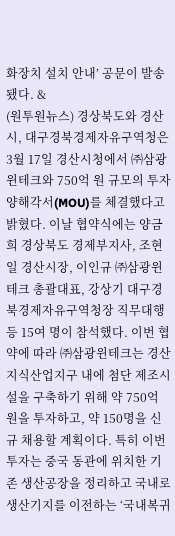화장치 설치 안내’ 공문이 발송됐다. &
(원투원뉴스) 경상북도와 경산시, 대구경북경제자유구역청은 3월 17일 경산시청에서 ㈜삼광윈테크와 750억 원 규모의 투자양해각서(MOU)를 체결했다고 밝혔다. 이날 협약식에는 양금희 경상북도 경제부지사, 조현일 경산시장, 이인규 ㈜삼광윈테크 총괄대표, 강상기 대구경북경제자유구역청장 직무대행 등 15여 명이 참석했다. 이번 협약에 따라 ㈜삼광윈테크는 경산지식산업지구 내에 첨단 제조시설을 구축하기 위해 약 750억 원을 투자하고, 약 150명을 신규 채용할 계획이다. 특히 이번 투자는 중국 동관에 위치한 기존 생산공장을 정리하고 국내로 생산기지를 이전하는 ‘국내복귀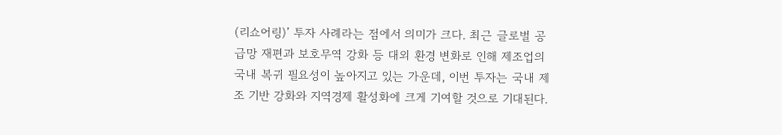(리쇼어링)’ 투자 사례라는 점에서 의미가 크다. 최근 글로벌 공급망 재편과 보호무역 강화 등 대외 환경 변화로 인해 제조업의 국내 복귀 필요성이 높아지고 있는 가운데, 이번 투자는 국내 제조 기반 강화와 지역경제 활성화에 크게 기여할 것으로 기대된다.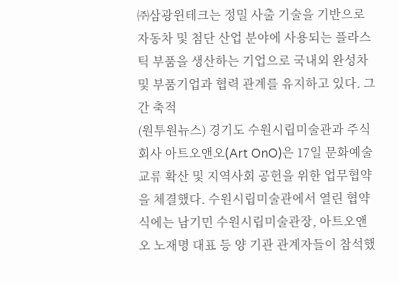㈜삼광윈테크는 정밀 사출 기술을 기반으로 자동차 및 첨단 산업 분야에 사용되는 플라스틱 부품을 생산하는 기업으로 국내외 완성차 및 부품기업과 협력 관계를 유지하고 있다. 그간 축적
(원투원뉴스) 경기도 수원시립미술관과 주식회사 아트오앤오(Art OnO)은 17일 문화예술 교류 확산 및 지역사회 공헌을 위한 업무협약을 체결했다. 수원시립미술관에서 열린 협약식에는 남기민 수원시립미술관장, 아트오앤오 노재명 대표 등 양 기관 관계자들이 참석했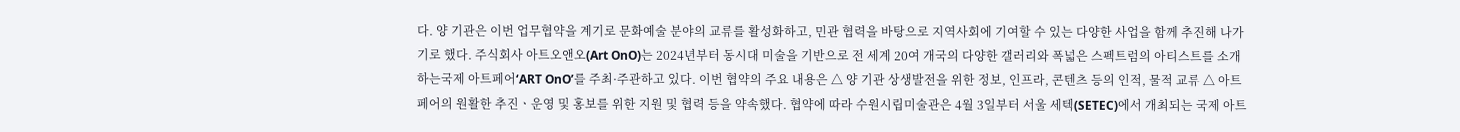다. 양 기관은 이번 업무협약을 계기로 문화예술 분야의 교류를 활성화하고, 민관 협력을 바탕으로 지역사회에 기여할 수 있는 다양한 사업을 함께 추진해 나가기로 했다. 주식회사 아트오앤오(Art OnO)는 2024년부터 동시대 미술을 기반으로 전 세계 20여 개국의 다양한 갤러리와 폭넓은 스펙트럼의 아티스트를 소개하는국제 아트페어‘ART OnO’를 주최·주관하고 있다. 이번 협약의 주요 내용은 △ 양 기관 상생발전을 위한 정보, 인프라, 콘텐츠 등의 인적, 물적 교류 △ 아트페어의 원활한 추진ㆍ운영 및 홍보를 위한 지원 및 협력 등을 약속했다. 협약에 따라 수원시립미술관은 4월 3일부터 서울 세텍(SETEC)에서 개최되는 국제 아트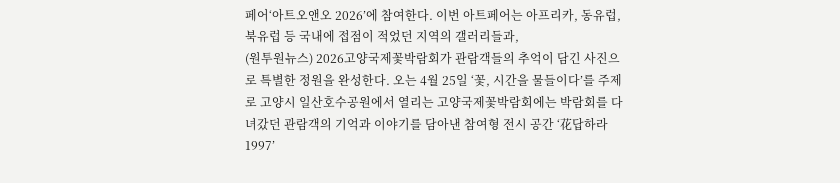페어‘아트오앤오 2026’에 참여한다. 이번 아트페어는 아프리카, 동유럽, 북유럽 등 국내에 접점이 적었던 지역의 갤러리들과,
(원투원뉴스) 2026고양국제꽃박람회가 관람객들의 추억이 담긴 사진으로 특별한 정원을 완성한다. 오는 4월 25일 ‘꽃, 시간을 물들이다’를 주제로 고양시 일산호수공원에서 열리는 고양국제꽃박람회에는 박람회를 다녀갔던 관람객의 기억과 이야기를 담아낸 참여형 전시 공간 ‘花답하라 1997’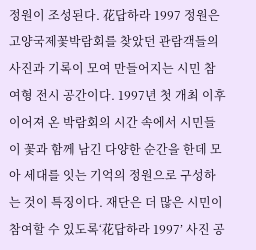정원이 조성된다. 花답하라 1997 정원은 고양국제꽃박람회를 찾았던 관람객들의 사진과 기록이 모여 만들어지는 시민 참여형 전시 공간이다. 1997년 첫 개최 이후 이어져 온 박람회의 시간 속에서 시민들이 꽃과 함께 남긴 다양한 순간을 한데 모아 세대를 잇는 기억의 정원으로 구성하는 것이 특징이다. 재단은 더 많은 시민이 참여할 수 있도록‘花답하라 1997’ 사진 공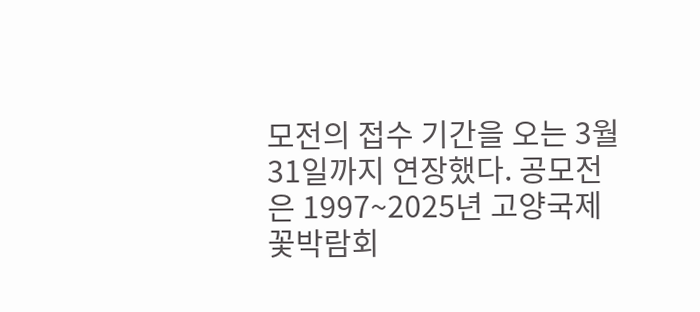모전의 접수 기간을 오는 3월 31일까지 연장했다. 공모전은 1997~2025년 고양국제꽃박람회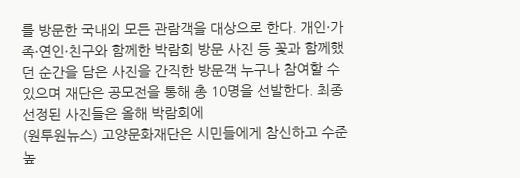를 방문한 국내외 모든 관람객을 대상으로 한다. 개인·가족·연인·친구와 함께한 박람회 방문 사진 등 꽃과 함께했던 순간을 담은 사진을 간직한 방문객 누구나 참여할 수 있으며 재단은 공모전을 통해 총 10명을 선발한다. 최종 선정된 사진들은 올해 박람회에
(원투원뉴스) 고양문화재단은 시민들에게 참신하고 수준 높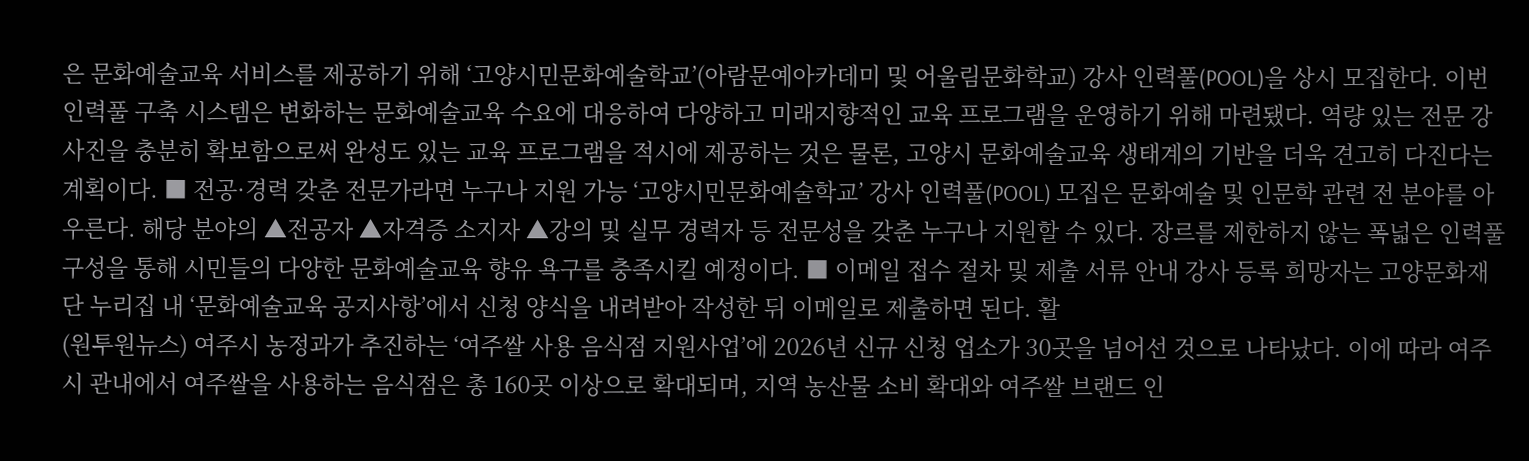은 문화예술교육 서비스를 제공하기 위해 ‘고양시민문화예술학교’(아람문예아카데미 및 어울림문화학교) 강사 인력풀(POOL)을 상시 모집한다. 이번 인력풀 구축 시스템은 변화하는 문화예술교육 수요에 대응하여 다양하고 미래지향적인 교육 프로그램을 운영하기 위해 마련됐다. 역량 있는 전문 강사진을 충분히 확보함으로써 완성도 있는 교육 프로그램을 적시에 제공하는 것은 물론, 고양시 문화예술교육 생태계의 기반을 더욱 견고히 다진다는 계획이다. ■ 전공·경력 갖춘 전문가라면 누구나 지원 가능 ‘고양시민문화예술학교’ 강사 인력풀(POOL) 모집은 문화예술 및 인문학 관련 전 분야를 아우른다. 해당 분야의 ▲전공자 ▲자격증 소지자 ▲강의 및 실무 경력자 등 전문성을 갖춘 누구나 지원할 수 있다. 장르를 제한하지 않는 폭넓은 인력풀 구성을 통해 시민들의 다양한 문화예술교육 향유 욕구를 충족시킬 예정이다. ■ 이메일 접수 절차 및 제출 서류 안내 강사 등록 희망자는 고양문화재단 누리집 내 ‘문화예술교육 공지사항’에서 신청 양식을 내려받아 작성한 뒤 이메일로 제출하면 된다. 활
(원투원뉴스) 여주시 농정과가 추진하는 ‘여주쌀 사용 음식점 지원사업’에 2026년 신규 신청 업소가 30곳을 넘어선 것으로 나타났다. 이에 따라 여주시 관내에서 여주쌀을 사용하는 음식점은 총 160곳 이상으로 확대되며, 지역 농산물 소비 확대와 여주쌀 브랜드 인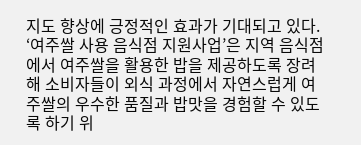지도 향상에 긍정적인 효과가 기대되고 있다. ‘여주쌀 사용 음식점 지원사업’은 지역 음식점에서 여주쌀을 활용한 밥을 제공하도록 장려해 소비자들이 외식 과정에서 자연스럽게 여주쌀의 우수한 품질과 밥맛을 경험할 수 있도록 하기 위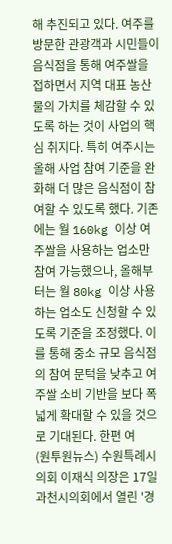해 추진되고 있다. 여주를 방문한 관광객과 시민들이 음식점을 통해 여주쌀을 접하면서 지역 대표 농산물의 가치를 체감할 수 있도록 하는 것이 사업의 핵심 취지다. 특히 여주시는 올해 사업 참여 기준을 완화해 더 많은 음식점이 참여할 수 있도록 했다. 기존에는 월 160kg 이상 여주쌀을 사용하는 업소만 참여 가능했으나, 올해부터는 월 80kg 이상 사용하는 업소도 신청할 수 있도록 기준을 조정했다. 이를 통해 중소 규모 음식점의 참여 문턱을 낮추고 여주쌀 소비 기반을 보다 폭넓게 확대할 수 있을 것으로 기대된다. 한편 여
(원투원뉴스) 수원특례시의회 이재식 의장은 17일 과천시의회에서 열린 '경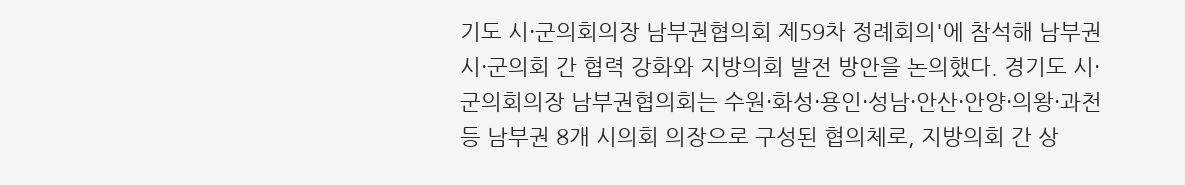기도 시·군의회의장 남부권협의회 제59차 정례회의'에 참석해 남부권 시·군의회 간 협력 강화와 지방의회 발전 방안을 논의했다. 경기도 시·군의회의장 남부권협의회는 수원·화성·용인·성남·안산·안양·의왕·과천 등 남부권 8개 시의회 의장으로 구성된 협의체로, 지방의회 간 상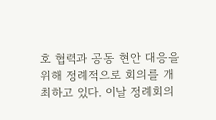호 협력과 공동 현안 대응을 위해 정례적으로 회의를 개최하고 있다. 이날 정례회의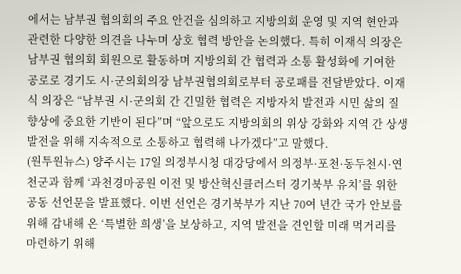에서는 남부권 협의회의 주요 안건을 심의하고 지방의회 운영 및 지역 현안과 관련한 다양한 의견을 나누며 상호 협력 방안을 논의했다. 특히 이재식 의장은 남부권 협의회 회원으로 활동하며 지방의회 간 협력과 소통 활성화에 기여한 공로로 경기도 시·군의회의장 남부권협의회로부터 공로패를 전달받았다. 이재식 의장은 “남부권 시·군의회 간 긴밀한 협력은 지방자치 발전과 시민 삶의 질 향상에 중요한 기반이 된다”며 “앞으로도 지방의회의 위상 강화와 지역 간 상생 발전을 위해 지속적으로 소통하고 협력해 나가겠다”고 말했다.
(원투원뉴스) 양주시는 17일 의정부시청 대강당에서 의정부·포천·동두천시·연천군과 함께 ‘과천경마공원 이전 및 방산혁신클러스터 경기북부 유치’를 위한 공동 선언문을 발표했다. 이번 선언은 경기북부가 지난 70여 년간 국가 안보를 위해 감내해 온 ‘특별한 희생’을 보상하고, 지역 발전을 견인할 미래 먹거리를 마련하기 위해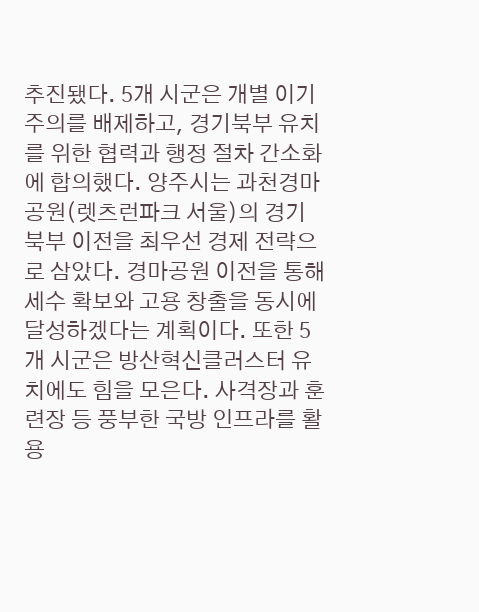추진됐다. 5개 시군은 개별 이기주의를 배제하고, 경기북부 유치를 위한 협력과 행정 절차 간소화에 합의했다. 양주시는 과천경마공원(렛츠런파크 서울)의 경기북부 이전을 최우선 경제 전략으로 삼았다. 경마공원 이전을 통해 세수 확보와 고용 창출을 동시에 달성하겠다는 계획이다. 또한 5개 시군은 방산혁신클러스터 유치에도 힘을 모은다. 사격장과 훈련장 등 풍부한 국방 인프라를 활용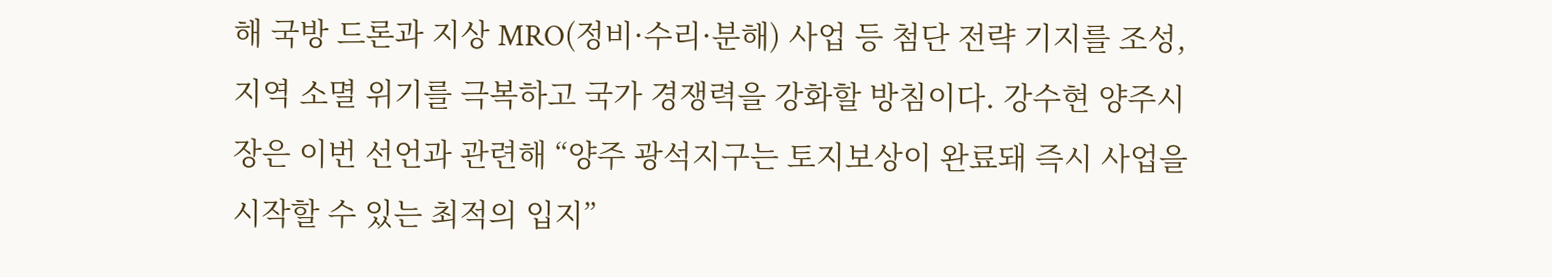해 국방 드론과 지상 MRO(정비·수리·분해) 사업 등 첨단 전략 기지를 조성, 지역 소멸 위기를 극복하고 국가 경쟁력을 강화할 방침이다. 강수현 양주시장은 이번 선언과 관련해 “양주 광석지구는 토지보상이 완료돼 즉시 사업을 시작할 수 있는 최적의 입지”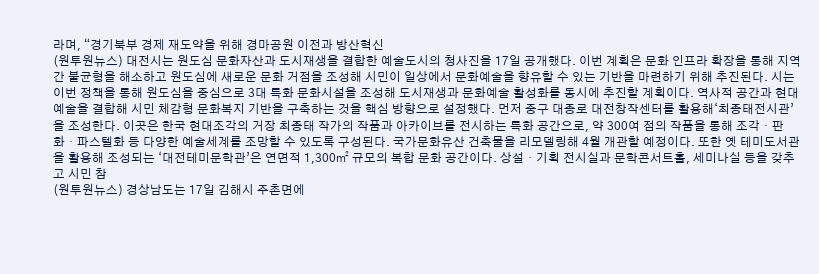라며, “경기북부 경제 재도약을 위해 경마공원 이전과 방산혁신
(원투원뉴스) 대전시는 원도심 문화자산과 도시재생을 결합한 예술도시의 청사진을 17일 공개했다. 이번 계획은 문화 인프라 확장을 통해 지역 간 불균형을 해소하고 원도심에 새로운 문화 거점을 조성해 시민이 일상에서 문화예술을 향유할 수 있는 기반을 마련하기 위해 추진된다. 시는 이번 정책을 통해 원도심을 중심으로 3대 특화 문화시설을 조성해 도시재생과 문화예술 활성화를 동시에 추진할 계획이다. 역사적 공간과 현대 예술을 결합해 시민 체감형 문화복지 기반을 구축하는 것을 핵심 방향으로 설정했다. 먼저 중구 대종로 대전창작센터를 활용해‘최종태전시관’을 조성한다. 이곳은 한국 현대조각의 거장 최종태 작가의 작품과 아카이브를 전시하는 특화 공간으로, 약 300여 점의 작품을 통해 조각・판화・파스텔화 등 다양한 예술세계를 조망할 수 있도록 구성된다. 국가문화유산 건축물을 리모델링해 4월 개관할 예정이다. 또한 옛 테미도서관을 활용해 조성되는 ‘대전테미문학관’은 연면적 1,300㎡ 규모의 복합 문화 공간이다. 상설・기획 전시실과 문학콘서트홀, 세미나실 등을 갖추고 시민 참
(원투원뉴스) 경상남도는 17일 김해시 주촌면에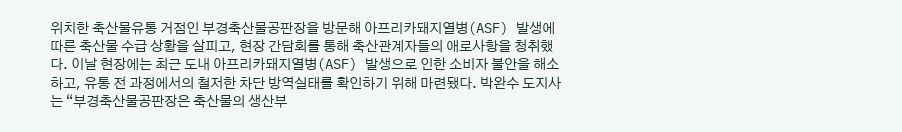위치한 축산물유통 거점인 부경축산물공판장을 방문해 아프리카돼지열병(ASF) 발생에 따른 축산물 수급 상황을 살피고, 현장 간담회를 통해 축산관계자들의 애로사항을 청취했다. 이날 현장에는 최근 도내 아프리카돼지열병(ASF) 발생으로 인한 소비자 불안을 해소하고, 유통 전 과정에서의 철저한 차단 방역실태를 확인하기 위해 마련됐다. 박완수 도지사는 “부경축산물공판장은 축산물의 생산부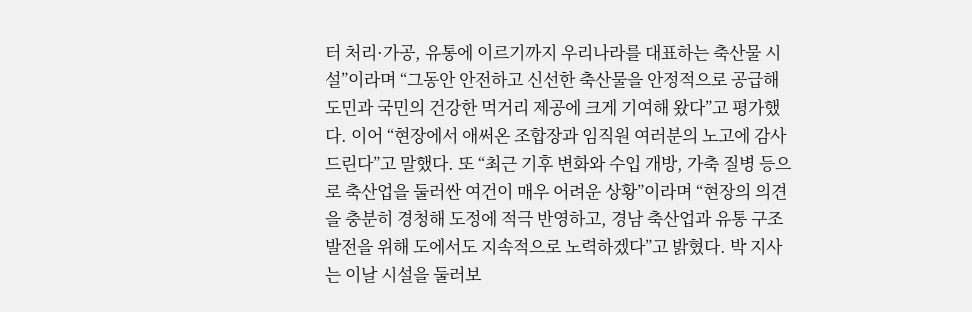터 처리·가공, 유통에 이르기까지 우리나라를 대표하는 축산물 시설”이라며 “그동안 안전하고 신선한 축산물을 안정적으로 공급해 도민과 국민의 건강한 먹거리 제공에 크게 기여해 왔다”고 평가했다. 이어 “현장에서 애써온 조합장과 임직원 여러분의 노고에 감사드린다”고 말했다. 또 “최근 기후 변화와 수입 개방, 가축 질병 등으로 축산업을 둘러싼 여건이 매우 어려운 상황”이라며 “현장의 의견을 충분히 경청해 도정에 적극 반영하고, 경남 축산업과 유통 구조 발전을 위해 도에서도 지속적으로 노력하겠다”고 밝혔다. 박 지사는 이날 시설을 둘러보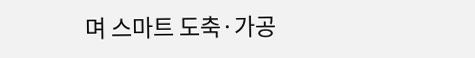며 스마트 도축·가공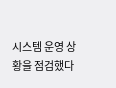시스템 운영 상황을 점검했다